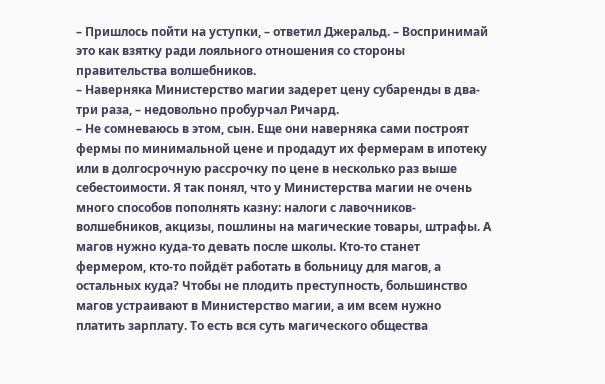– Пришлось пойти на уступки, – ответил Джеральд. – Воспринимай это как взятку ради лояльного отношения со стороны правительства волшебников.
– Наверняка Министерство магии задерет цену субаренды в два-три раза, – недовольно пробурчал Ричард.
– Не сомневаюсь в этом, сын. Еще они наверняка сами построят фермы по минимальной цене и продадут их фермерам в ипотеку или в долгосрочную рассрочку по цене в несколько раз выше себестоимости. Я так понял, что у Министерства магии не очень много способов пополнять казну: налоги с лавочников-волшебников, акцизы, пошлины на магические товары, штрафы. А магов нужно куда-то девать после школы. Кто-то станет фермером, кто-то пойдёт работать в больницу для магов, а остальных куда? Чтобы не плодить преступность, большинство магов устраивают в Министерство магии, а им всем нужно платить зарплату. То есть вся суть магического общества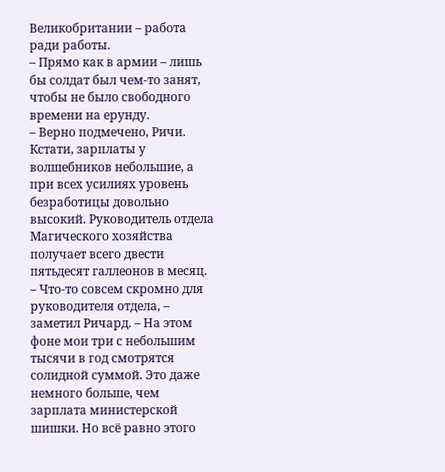Великобритании – работа ради работы.
– Прямо как в армии – лишь бы солдат был чем-то занят, чтобы не было свободного времени на ерунду.
– Верно подмечено, Ричи. Кстати, зарплаты у волшебников небольшие, а при всех усилиях уровень безработицы довольно высокий. Руководитель отдела Магического хозяйства получает всего двести пятьдесят галлеонов в месяц.
– Что-то совсем скромно для руководителя отдела, – заметил Ричард. – На этом фоне мои три с небольшим тысячи в год смотрятся солидной суммой. Это даже немного больше, чем зарплата министерской шишки. Но всё равно этого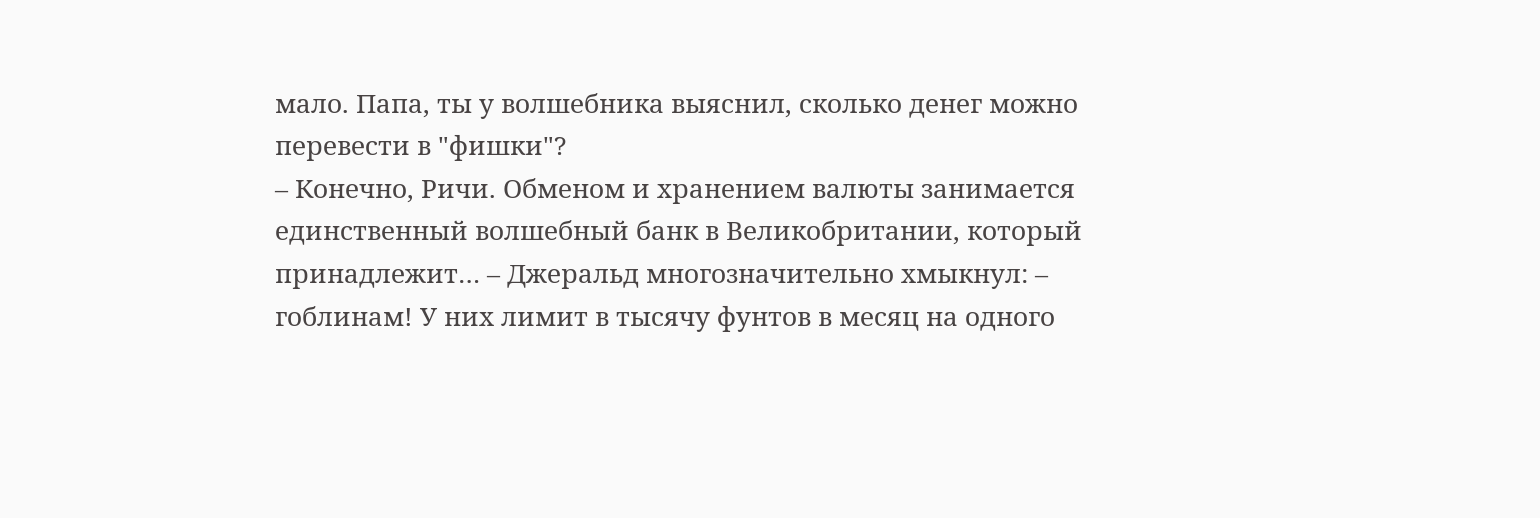мало. Папа, ты у волшебника выяснил, сколько денег можно перевести в "фишки"?
– Конечно, Ричи. Обменом и хранением валюты занимается единственный волшебный банк в Великобритании, который принадлежит… – Джеральд многозначительно хмыкнул: – гоблинам! У них лимит в тысячу фунтов в месяц на одного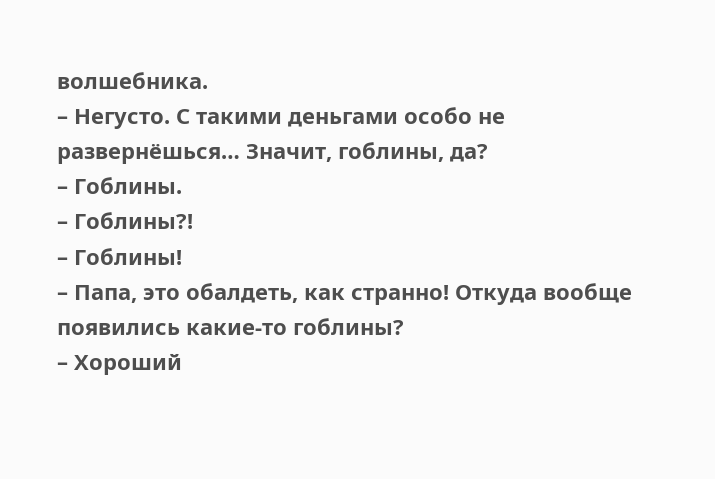волшебника.
– Негусто. С такими деньгами особо не развернёшься… Значит, гоблины, да?
– Гоблины.
– Гоблины?!
– Гоблины!
– Папа, это обалдеть, как странно! Откуда вообще появились какие-то гоблины?
– Хороший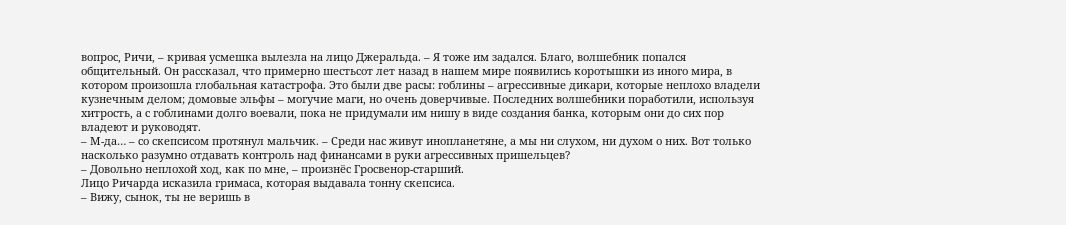вопрос, Ричи, – кривая усмешка вылезла на лицо Джеральда. – Я тоже им задался. Благо, волшебник попался общительный. Он рассказал, что примерно шестьсот лет назад в нашем мире появились коротышки из иного мира, в котором произошла глобальная катастрофа. Это были две расы: гоблины – агрессивные дикари, которые неплохо владели кузнечным делом; домовые эльфы – могучие маги, но очень доверчивые. Последних волшебники поработили, используя хитрость, а с гоблинами долго воевали, пока не придумали им нишу в виде создания банка, которым они до сих пор владеют и руководят.
– М-да… – со скепсисом протянул мальчик. – Среди нас живут инопланетяне, а мы ни слухом, ни духом о них. Вот только насколько разумно отдавать контроль над финансами в руки агрессивных пришельцев?
– Довольно неплохой ход, как по мне, – произнёс Гросвенор-старший.
Лицо Ричарда исказила гримаса, которая выдавала тонну скепсиса.
– Вижу, сынок, ты не веришь в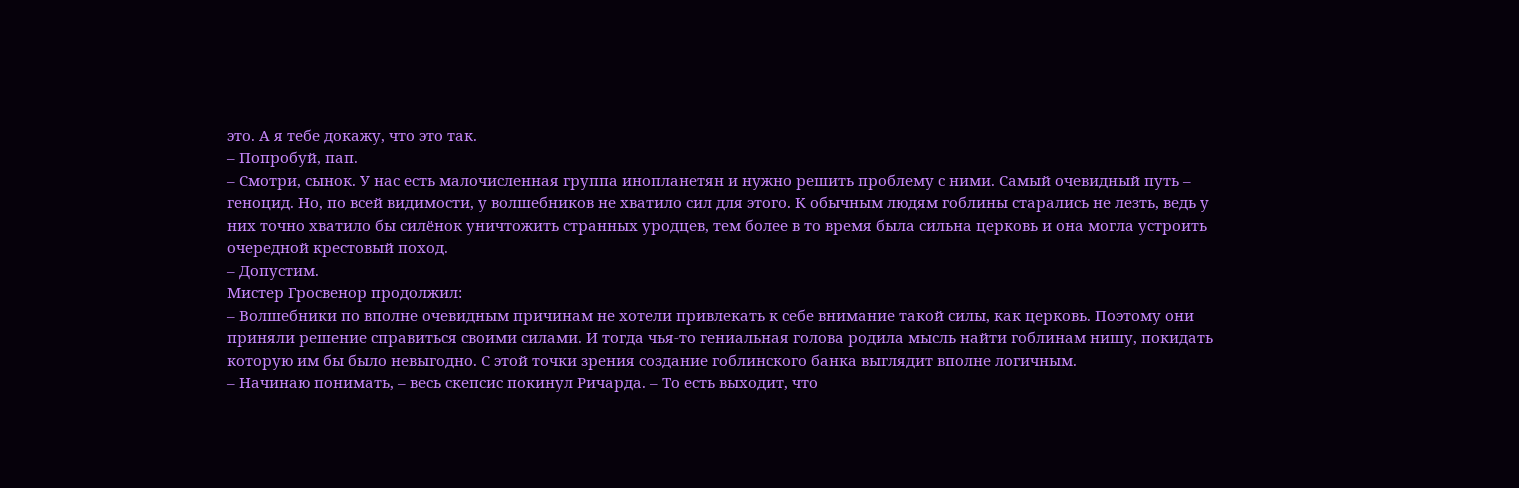это. А я тебе докажу, что это так.
– Попробуй, пап.
– Смотри, сынок. У нас есть малочисленная группа инопланетян и нужно решить проблему с ними. Самый очевидный путь – геноцид. Но, по всей видимости, у волшебников не хватило сил для этого. К обычным людям гоблины старались не лезть, ведь у них точно хватило бы силёнок уничтожить странных уродцев, тем более в то время была сильна церковь и она могла устроить очередной крестовый поход.
– Допустим.
Мистер Гросвенор продолжил:
– Волшебники по вполне очевидным причинам не хотели привлекать к себе внимание такой силы, как церковь. Поэтому они приняли решение справиться своими силами. И тогда чья-то гениальная голова родила мысль найти гоблинам нишу, покидать которую им бы было невыгодно. С этой точки зрения создание гоблинского банка выглядит вполне логичным.
– Начинаю понимать, – весь скепсис покинул Ричарда. – То есть выходит, что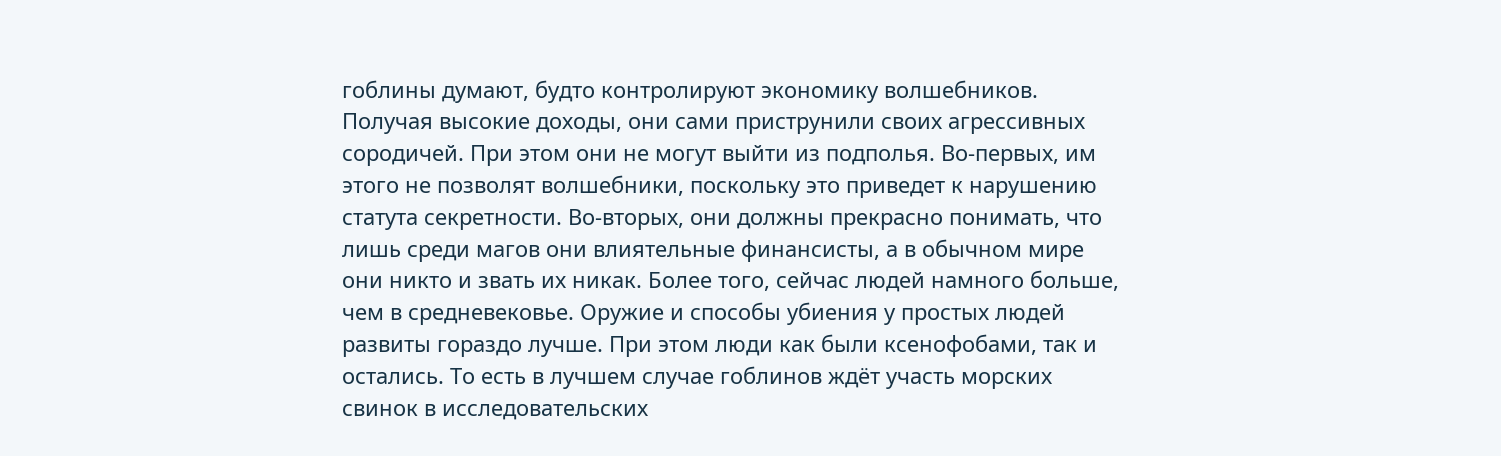гоблины думают, будто контролируют экономику волшебников. Получая высокие доходы, они сами приструнили своих агрессивных сородичей. При этом они не могут выйти из подполья. Во-первых, им этого не позволят волшебники, поскольку это приведет к нарушению статута секретности. Во-вторых, они должны прекрасно понимать, что лишь среди магов они влиятельные финансисты, а в обычном мире они никто и звать их никак. Более того, сейчас людей намного больше, чем в средневековье. Оружие и способы убиения у простых людей развиты гораздо лучше. При этом люди как были ксенофобами, так и остались. То есть в лучшем случае гоблинов ждёт участь морских свинок в исследовательских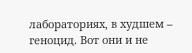лабораториях, в худшем – геноцид. Вот они и не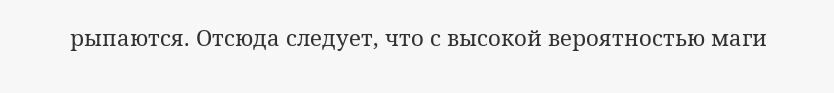рыпаются. Отсюда следует, что с высокой вероятностью маги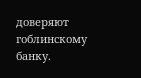доверяют гоблинскому банку.